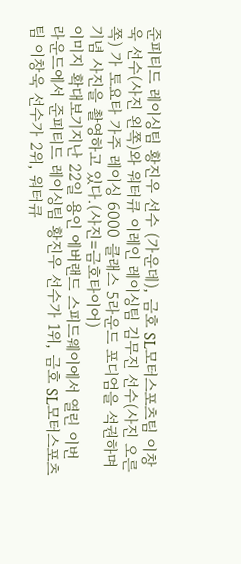준피티드 레이싱팀 황진우 선수 (가운데), 금호 SL모터스포츠팀 이창욱 선수(사진 왼쪽)와 워터큐 이레인 레이싱팀 김무진 선수(사진 오른쪽) 가 토요타 가주 레이싱 6000 클래스 5라운드 포디엄을 석권하며 기념 사진을 촬영하고 있다.(사진=금호타이어)
이미지 확대보기지난 22일 용인 에버랜드 스피드웨이에서 열린 이번 라운드에서 준피티드 레이싱팀 황진우 선수가 1위, 금호 SL모터스포츠팀 이창욱 선수가 2위, 워터큐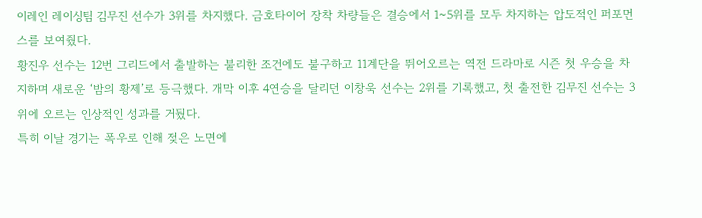이레인 레이싱팀 김무진 선수가 3위를 차지했다. 금호타이어 장착 차량들은 결승에서 1~5위를 모두 차지하는 압도적인 퍼포먼스를 보여줬다.
황진우 선수는 12번 그리드에서 출발하는 불리한 조건에도 불구하고 11계단을 뛰어오르는 역전 드라마로 시즌 첫 우승을 차지하며 새로운 ‘밤의 황제’로 등극했다. 개막 이후 4연승을 달리던 이창욱 선수는 2위를 기록했고, 첫 출전한 김무진 선수는 3위에 오르는 인상적인 성과를 거뒀다.
특히 이날 경기는 폭우로 인해 젖은 노면에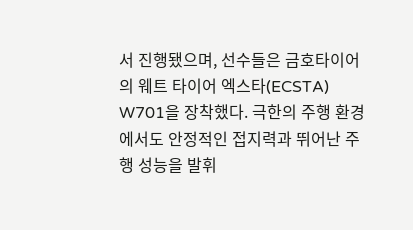서 진행됐으며, 선수들은 금호타이어의 웨트 타이어 엑스타(ECSTA) W701을 장착했다. 극한의 주행 환경에서도 안정적인 접지력과 뛰어난 주행 성능을 발휘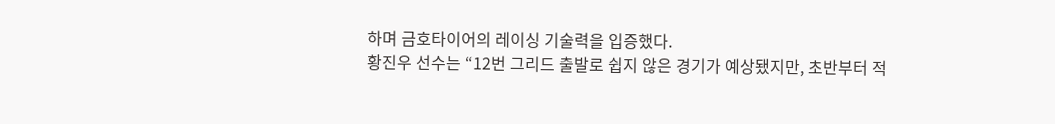하며 금호타이어의 레이싱 기술력을 입증했다.
황진우 선수는 “12번 그리드 출발로 쉽지 않은 경기가 예상됐지만, 초반부터 적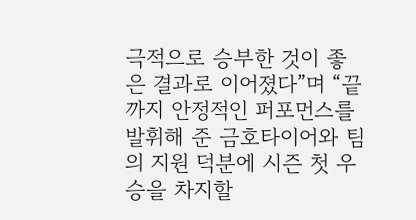극적으로 승부한 것이 좋은 결과로 이어졌다”며 “끝까지 안정적인 퍼포먼스를 발휘해 준 금호타이어와 팀의 지원 덕분에 시즌 첫 우승을 차지할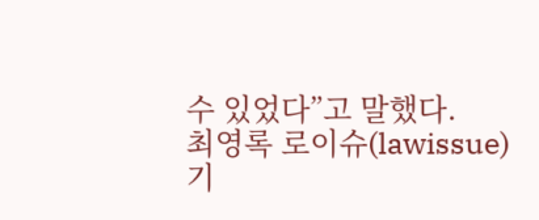수 있었다”고 말했다.
최영록 로이슈(lawissue) 기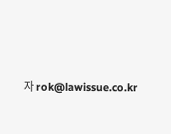자 rok@lawissue.co.kr